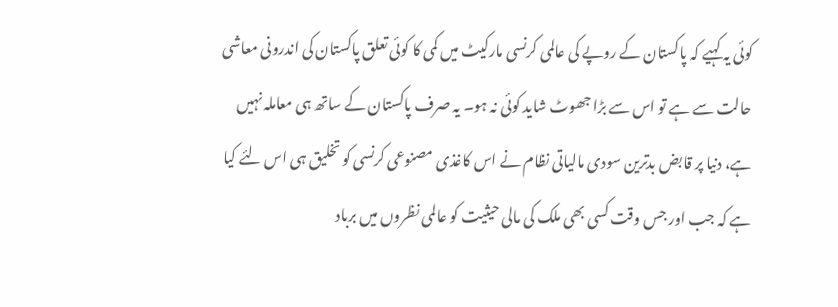کوئی یہ کہیے کہ پاکستان کے روپے کی عالمی کرنسی مارکیٹ میں کمی کا کوئی تعلق پاکستان کی اندرونی معاشی حالت سے ہے تو اس سے بڑا جھوٹ شاید کوئی نہ ہو۔ یہ صرف پاکستان کے ساتھ ہی معاملہ نہیں ہے، دنیا پر قابض بدترین سودی مالیاتی نظام نے اس کاغذی مصنوعی کرنسی کو تخلیق ہی اس لئے کیا ہے کہ جب اور جس وقت کسی بھی ملک کی مالی حیثیت کو عالمی نظروں میں برباد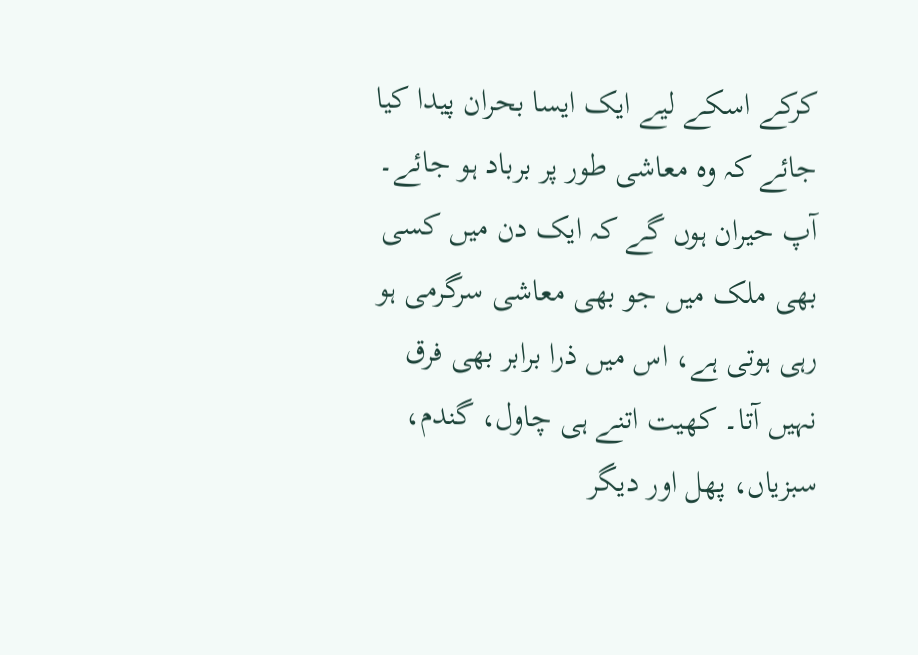کرکے اسکے لیے ایک ایسا بحران پیدا کیا جائے کہ وہ معاشی طور پر برباد ہو جائے۔
آپ حیران ہوں گے کہ ایک دن میں کسی بھی ملک میں جو بھی معاشی سرگرمی ہو رہی ہوتی ہے، اس میں ذرا برابر بھی فرق نہیں آتا۔ کھیت اتنے ہی چاول، گندم، سبزیاں، پھل اور دیگر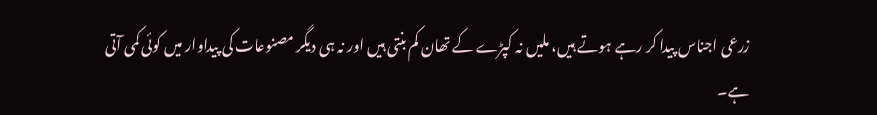زرعی اجناس پیدا کر رہے ہوتے ہیں، ملیں نہ کپڑے کے تھان کم بنتی ہیں اور نہ ہی دیگر مصنوعات کی پیداوار میں کوئی کمی آتی ہے۔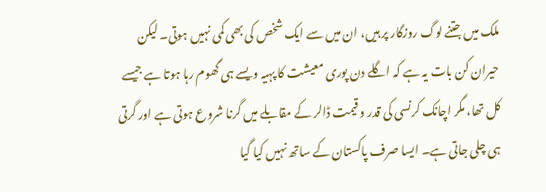ملک میں جتنے لوگ روزگار پر ہیں، ان میں سے ایک شخص کی بھی کمی نہیں ہوتی۔ لیکن حیران کن بات یہ ہے کہ اگلے دن پوری معیشت کا پہیہ ویسے ہی گھوم رہا ہوتا ہے جیسے کل تھا، مگر اچانک کرنسی کی قدر و قیمت ڈالر کے مقابلے میں گرنا شروع ہوتی ہے اور گرتی ہی چلی جاتی ہے۔ ایسا صرف پاکستان کے ساتھ نہیں کیا گیا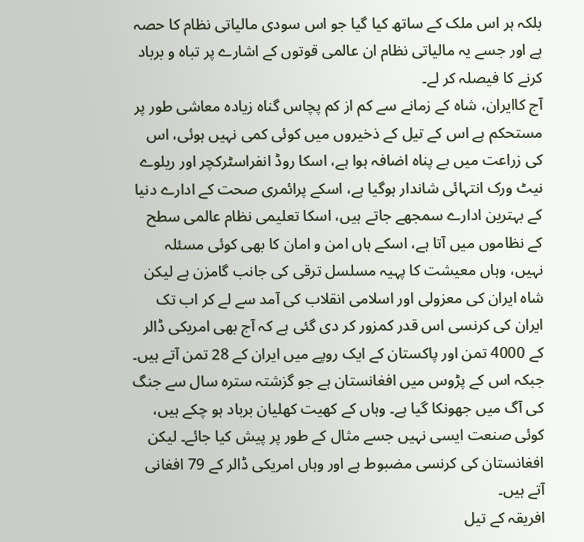بلکہ ہر اس ملک کے ساتھ کیا گیا جو اس سودی مالیاتی نظام کا حصہ ہے اور جسے یہ مالیاتی نظام ان عالمی قوتوں کے اشارے پر تباہ و برباد کرنے کا فیصلہ کر لے۔
آج کاایران، شاہ کے زمانے سے کم از کم پچاس گناہ زیادہ معاشی طور پر مستحکم ہے اس کے تیل کے ذخیروں میں کوئی کمی نہیں ہوئی، اس کی زراعت میں بے پناہ اضافہ ہوا ہے، اسکا روڈ انفراسٹرکچر اور ریلوے نیٹ ورک انتہائی شاندار ہوگیا ہے، اسکے پرائمری صحت کے ادارے دنیا کے بہترین ادارے سمجھے جاتے ہیں، اسکا تعلیمی نظام عالمی سطح کے نظاموں میں آتا ہے، اسکے ہاں امن و امان کا بھی کوئی مسئلہ نہیں، وہاں معیشت کا پہیہ مسلسل ترقی کی جانب گامزن ہے لیکن شاہ ایران کی معزولی اور اسلامی انقلاب کی آمد سے لے کر اب تک ایران کی کرنسی اس قدر کمزور کر دی گئی ہے کہ آج بھی امریکی ڈالر کے 4000 تمن اور پاکستان کے ایک روپے میں ایران کے 28 تمن آتے ہیں۔ جبکہ اس کے پڑوس میں افغانستان ہے جو گزشتہ سترہ سال سے جنگ کی آگ میں جھونکا گیا ہے۔ وہاں کے کھیت کھلیان برباد ہو چکے ہیں، کوئی صنعت ایسی نہیں جسے مثال کے طور پر پیش کیا جائے۔ لیکن افغانستان کی کرنسی مضبوط ہے اور وہاں امریکی ڈالر کے 79 افغانی آتے ہیں۔
افریقہ کے تیل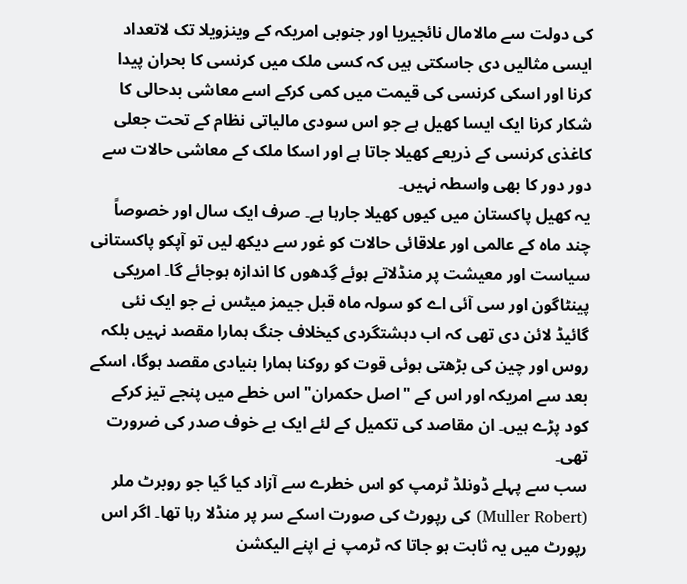کی دولت سے مالامال نائجیریا اور جنوبی امریکہ کے وینزویلا تک لاتعداد ایسی مثالیں دی جاسکتی ہیں کہ کسی ملک میں کرنسی کا بحران پیدا کرنا اور اسکی کرنسی کی قیمت میں کمی کرکے اسے معاشی بدحالی کا شکار کرنا ایک ایسا کھیل ہے جو اس سودی مالیاتی نظام کے تحت جعلی کاغذی کرنسی کے ذریعے کھیلا جاتا ہے اور اسکا ملک کے معاشی حالات سے دور دور کا بھی واسطہ نہیں۔
یہ کھیل پاکستان میں کیوں کھیلا جارہا ہے۔ صرف ایک سال اور خصوصاً چند ماہ کے عالمی اور علاقائی حالات کو غور سے دیکھ لیں تو آپکو پاکستانی سیاست اور معیشت پر منڈلاتے ہوئے گِدھوں کا اندازہ ہوجائے گا۔ امریکی پینٹاگون اور سی آئی اے کو سولہ ماہ قبل جیمز میٹس نے جو ایک نئی گائیڈ لائن دی تھی کہ اب دہشتگردی کیخلاف جنگ ہمارا مقصد نہیں بلکہ روس اور چین کی بڑھتی ہوئی قوت کو روکنا ہمارا بنیادی مقصد ہوگا، اسکے بعد سے امریکہ اور اس کے "اصل حکمران" اس خطے میں پنجے تیز کرکے کود پڑے ہیں۔ ان مقاصد کی تکمیل کے لئے ایک بے خوف صدر کی ضرورت تھی۔
سب سے پہلے ڈونلڈ ٹرمپ کو اس خطرے سے آزاد کیا گیا جو روبرٹ ملر (Muller Robert) کی رپورٹ کی صورت اسکے سر پر منڈلا رہا تھا۔ اگر اس رپورٹ میں یہ ثابت ہو جاتا کہ ٹرمپ نے اپنے الیکشن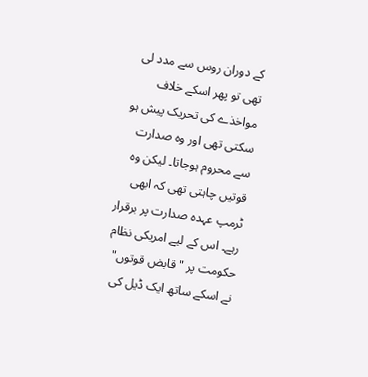کے دوران روس سے مدد لی تھی تو پھر اسکے خلاف مواخذے کی تحریک پیش ہو سکتی تھی اور وہ صدارت سے محروم ہوجاتا۔ لیکن وہ قوتیں چاہتی تھی کہ ابھی ٹرمپ عہدہ صدارت پر برقرار رہے۔ اس کے لیے امریکی نظام حکومت پر "قابض قوتوں" نے اسکے ساتھ ایک ڈیل کی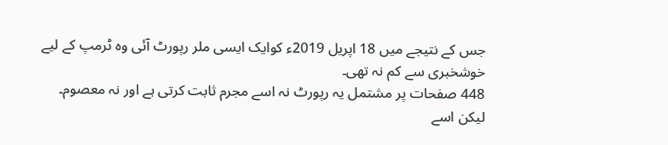جس کے نتیجے میں 18 اپریل 2019ء کوایک ایسی ملر رپورٹ آئی وہ ٹرمپ کے لیے خوشخبری سے کم نہ تھی۔
448 صفحات پر مشتمل یہ رپورٹ نہ اسے مجرم ثابت کرتی ہے اور نہ معصوم۔ لیکن اسے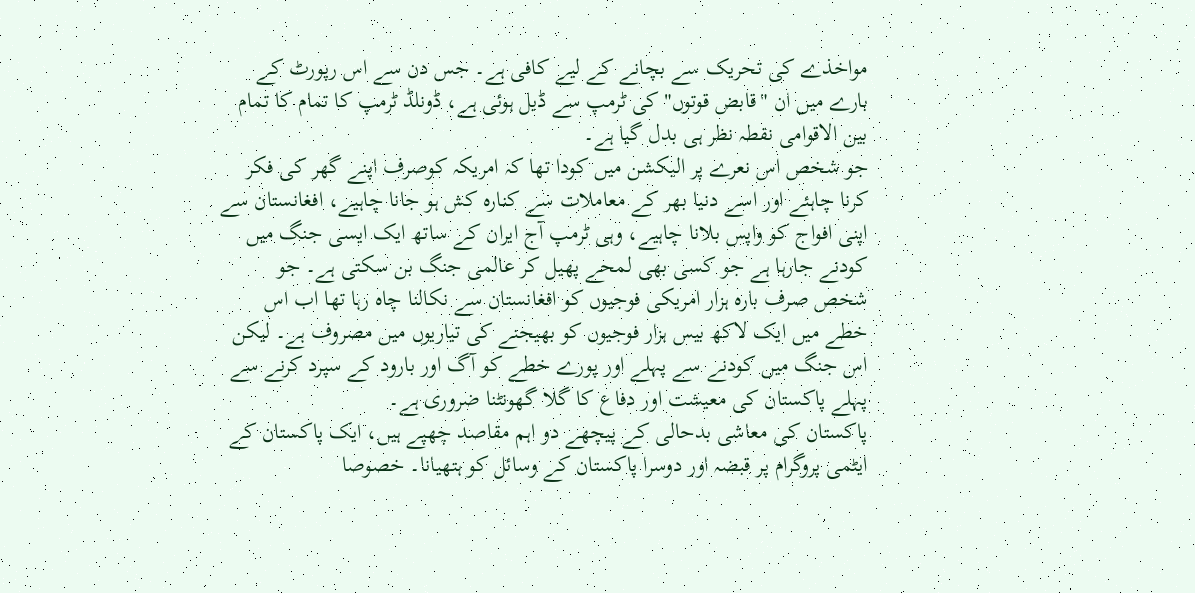مواخذے کی تحریک سے بچانے کے لیے کافی ہے۔ جس دن سے اس رپورٹ کے بارے میں ان "قابض قوتوں"کی ٹرمپ سے ڈیل ہوئی ہے، ڈونلڈ ٹرمپ کا تمام کا تمام بین الاقوامی نقطہ نظر ہی بدل گیا ہے۔
جو شخص اس نعرے پر الیکشن میں کودا تھا کہ امریکہ کوصرف اپنے گھر کی فکر کرنا چاہئے اور اسے دنیا بھر کے معاملات سے کنارہ کش ہو جانا چاہیے، افغانستان سے اپنی افواج کو واپس بلانا چاہیے، وہی ٹرمپ آج ایران کے ساتھ ایک ایسی جنگ میں کودنے جارہا ہے جو کسی بھی لمحے پھیل کر عالمی جنگ بن سکتی ہے۔ جو شخص صرف بارہ ہزار امریکی فوجیوں کو افغانستان سے نکالنا چاہ رہا تھا اب اس خطے میں ایک لاکھ بیس ہزار فوجیوں کو بھیجنے کی تیاریوں میں مصروف ہے۔ لیکن اس جنگ میں کودنے سے پہلے اور پورے خطے کو آگ اور بارود کے سپرد کرنے سے پہلے پاکستان کی معیشت اور دفاع کا گلا گھونٹنا ضروری ہے۔
پاکستان کی معاشی بدحالی کے پیچھے دو اہم مقاصد چھپے ہیں، ایک پاکستان کے ایٹمی پروگرام پر قبضہ اور دوسرا پاکستان کے وسائل کو ہتھیانا۔ خصوصا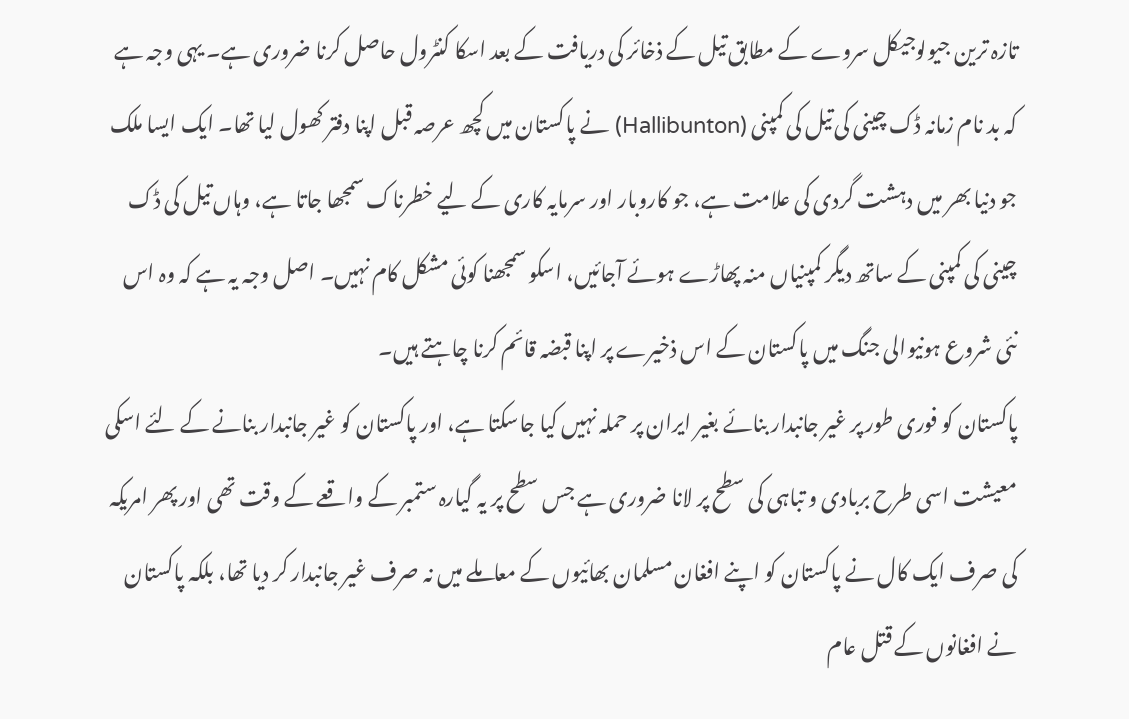تازہ ترین جیولوجیکل سروے کے مطابق تیل کے ذخائر کی دریافت کے بعد اسکا کنٹرول حاصل کرنا ضروری ہے۔ یہی وجہ ہے کہ بد نام زمانہ ڈک چینی کی تیل کی کمپنی (Hallibunton) نے پاکستان میں کچھ عرصہ قبل اپنا دفتر کھول لیا تھا۔ ایک ایسا ملک جو دنیا بھر میں دہشت گردی کی علامت ہے، جو کاروبار اور سرمایہ کاری کے لیے خطرناک سمجھا جاتا ہے، وہاں تیل کی ڈک چینی کی کمپنی کے ساتھ دیگر کمپنیاں منہ پھاڑے ہوئے آجائیں، اسکو سمجھنا کوئی مشکل کام نہیں۔ اصل وجہ یہ ہے کہ وہ اس نئی شروع ہونیوالی جنگ میں پاکستان کے اس ذخیرے پر اپنا قبضہ قائم کرنا چاہتے ہیں۔
پاکستان کو فوری طور پر غیر جانبدار بنائے بغیر ایران پر حملہ نہیں کیا جاسکتا ہے، اور پاکستان کو غیر جانبدار بنانے کے لئے اسکی معیشت اسی طرح بربادی و تباہی کی سطح پر لانا ضروری ہے جس سطح پر یہ گیارہ ستمبر کے واقعے کے وقت تھی اور پھر امریکہ کی صرف ایک کال نے پاکستان کو اپنے افغان مسلمان بھائیوں کے معاملے میں نہ صرف غیر جانبدار کر دیا تھا، بلکہ پاکستان نے افغانوں کے قتل عام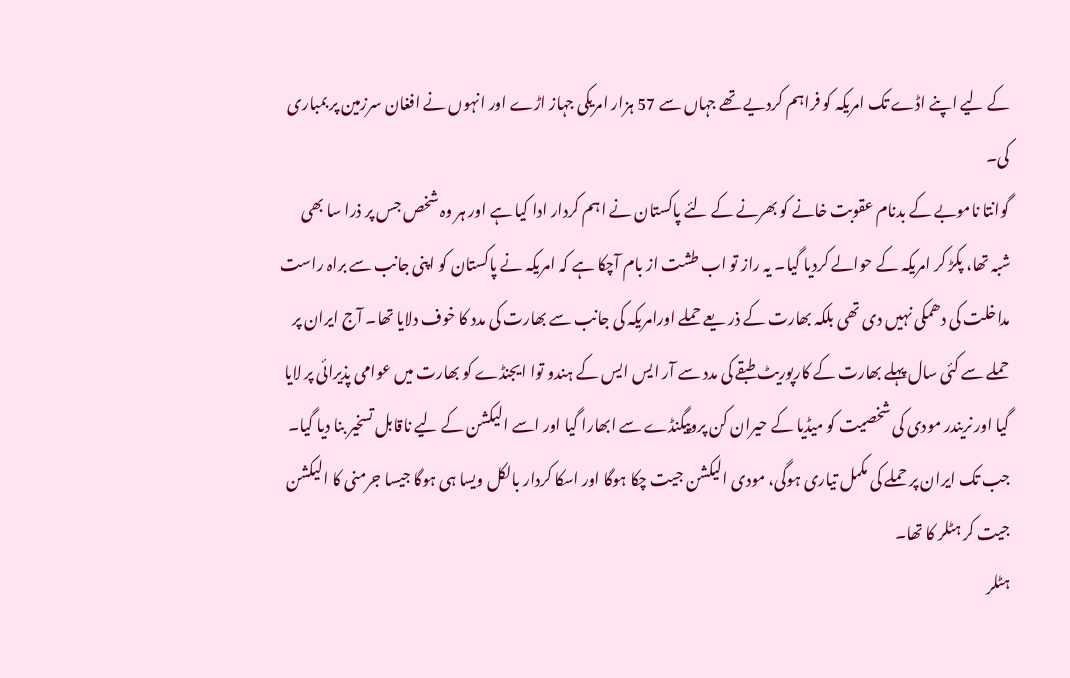کے لیے اپنے اڈے تک امریکہ کو فراہم کردیے تھے جہاں سے 57 ہزار امریکی جہاز اڑے اور انہوں نے افغان سرزمین پر بمباری کی۔
گوانتا ناموبے کے بدنام عقوبت خانے کو بھرنے کے لئے پاکستان نے اہم کردار ادا کیا ہے اور ہر وہ شخص جس پر ذرا سا بھی شبہ تھا، پکڑ کر امریکہ کے حوالے کردیا گیا۔ یہ راز تو اب طشت از بام آچکا ہے کہ امریکہ نے پاکستان کو اپنی جانب سے براہ راست مداخلت کی دھمکی نہیں دی تھی بلکہ بھارت کے ذر یعے حملے اورامریکہ کی جانب سے بھارت کی مدد کا خوف دلایا تھا۔ آج ایران پر حملے سے کئی سال پہلے بھارت کے کارپوریٹ طبقے کی مدد سے آر ایس ایس کے ہندو توا ایجنڈے کو بھارت میں عوامی پذیرائی پر لایا گیا اور نریندر مودی کی شخصیت کو میڈیا کے حیران کن پروپیگنڈے سے ابھارا گیا اور اسے الیکشن کے لیے ناقابل تسخیر بنا دیا گیا۔ جب تک ایران پر حملے کی مکمل تیاری ہوگی، مودی الیکشن جیت چکا ہوگا اور اسکا کردار بالکل ویسا ہی ہوگا جیسا جرمنی کا الیکشن جیت کر ہٹلر کا تھا۔
ہٹلر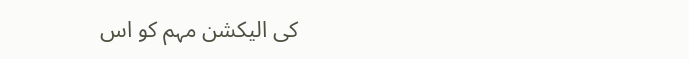کی الیکشن مہم کو اس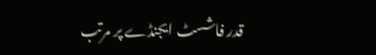قدر فاشسٹ ایجنڈے پر مرتب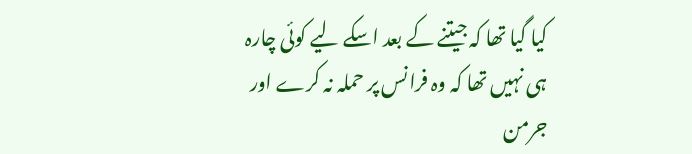کیا گیا تھا کہ جیتنے کے بعد اسکے لیے کوئی چارہ ہی نہیں تھا کہ وہ فرانس پر حملہ نہ کرے اور جرمن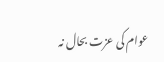عوام کی عزت بحال نہ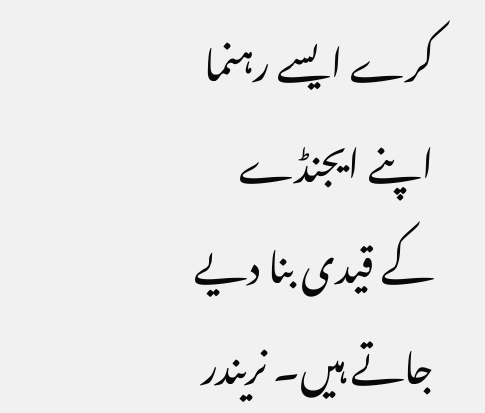کرے ایسے رہنما اپنے ایجنڈے کے قیدی بنا دیے جاتے ہیں۔ نریندر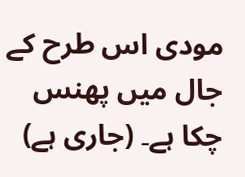مودی اس طرح کے جال میں پھنس چکا ہے۔ (جاری ہے)